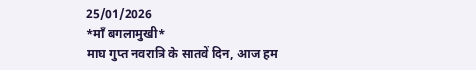25/01/2026
*माँ बगलामुखी*
माघ गुप्त नवरात्रि के सातवें दिन, आज हम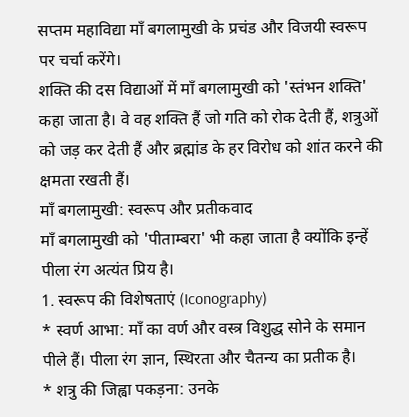सप्तम महाविद्या माँ बगलामुखी के प्रचंड और विजयी स्वरूप पर चर्चा करेंगे।
शक्ति की दस विद्याओं में माँ बगलामुखी को 'स्तंभन शक्ति' कहा जाता है। वे वह शक्ति हैं जो गति को रोक देती हैं, शत्रुओं को जड़ कर देती हैं और ब्रह्मांड के हर विरोध को शांत करने की क्षमता रखती हैं।
माँ बगलामुखी: स्वरूप और प्रतीकवाद
माँ बगलामुखी को 'पीताम्बरा' भी कहा जाता है क्योंकि इन्हें पीला रंग अत्यंत प्रिय है।
1. स्वरूप की विशेषताएं (Iconography)
* स्वर्ण आभा: माँ का वर्ण और वस्त्र विशुद्ध सोने के समान पीले हैं। पीला रंग ज्ञान, स्थिरता और चैतन्य का प्रतीक है।
* शत्रु की जिह्वा पकड़ना: उनके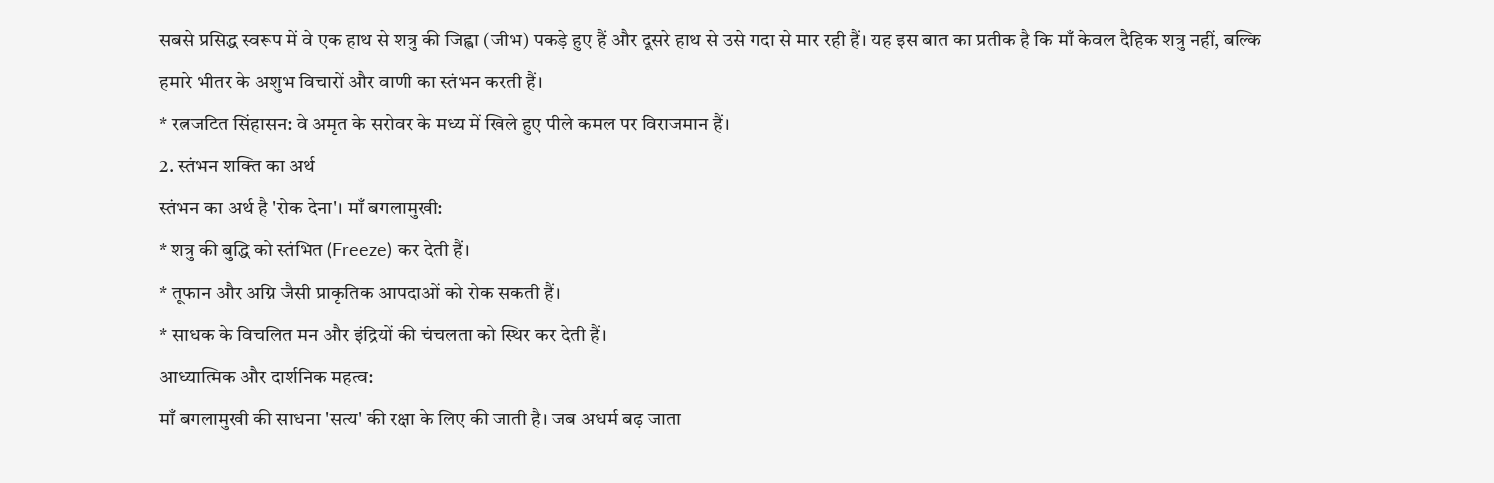सबसे प्रसिद्ध स्वरूप में वे एक हाथ से शत्रु की जिह्वा (जीभ) पकड़े हुए हैं और दूसरे हाथ से उसे गदा से मार रही हैं। यह इस बात का प्रतीक है कि माँ केवल दैहिक शत्रु नहीं, बल्कि हमारे भीतर के अशुभ विचारों और वाणी का स्तंभन करती हैं।
* रत्नजटित सिंहासन: वे अमृत के सरोवर के मध्य में खिले हुए पीले कमल पर विराजमान हैं।
2. स्तंभन शक्ति का अर्थ
स्तंभन का अर्थ है 'रोक देना'। माँ बगलामुखी:
* शत्रु की बुद्धि को स्तंभित (Freeze) कर देती हैं।
* तूफान और अग्नि जैसी प्राकृतिक आपदाओं को रोक सकती हैं।
* साधक के विचलित मन और इंद्रियों की चंचलता को स्थिर कर देती हैं।
आध्यात्मिक और दार्शनिक महत्व:
माँ बगलामुखी की साधना 'सत्य' की रक्षा के लिए की जाती है। जब अधर्म बढ़ जाता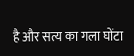है और सत्य का गला घोंटा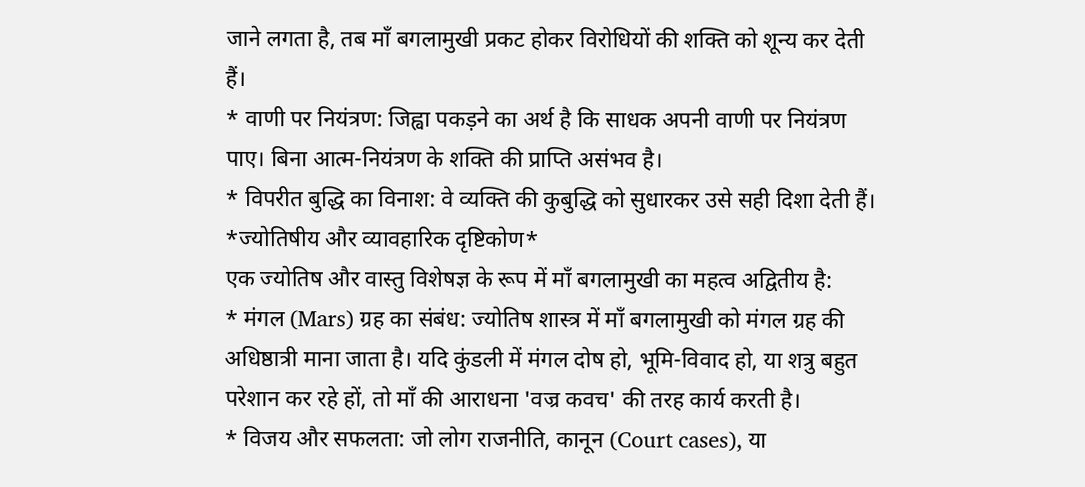जाने लगता है, तब माँ बगलामुखी प्रकट होकर विरोधियों की शक्ति को शून्य कर देती हैं।
* वाणी पर नियंत्रण: जिह्वा पकड़ने का अर्थ है कि साधक अपनी वाणी पर नियंत्रण पाए। बिना आत्म-नियंत्रण के शक्ति की प्राप्ति असंभव है।
* विपरीत बुद्धि का विनाश: वे व्यक्ति की कुबुद्धि को सुधारकर उसे सही दिशा देती हैं।
*ज्योतिषीय और व्यावहारिक दृष्टिकोण*
एक ज्योतिष और वास्तु विशेषज्ञ के रूप में माँ बगलामुखी का महत्व अद्वितीय है:
* मंगल (Mars) ग्रह का संबंध: ज्योतिष शास्त्र में माँ बगलामुखी को मंगल ग्रह की अधिष्ठात्री माना जाता है। यदि कुंडली में मंगल दोष हो, भूमि-विवाद हो, या शत्रु बहुत परेशान कर रहे हों, तो माँ की आराधना 'वज्र कवच' की तरह कार्य करती है।
* विजय और सफलता: जो लोग राजनीति, कानून (Court cases), या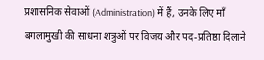प्रशासनिक सेवाओं (Administration) में हैं, उनके लिए माँ बगलामुखी की साधना शत्रुओं पर विजय और पद-प्रतिष्ठा दिलाने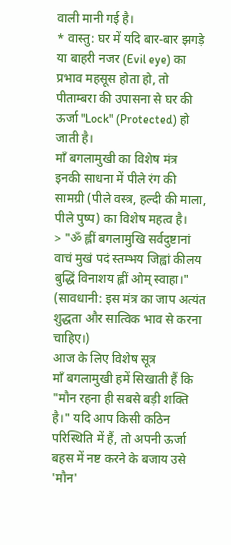वाली मानी गई है।
* वास्तु: घर में यदि बार-बार झगड़े या बाहरी नजर (Evil eye) का प्रभाव महसूस होता हो, तो पीताम्बरा की उपासना से घर की ऊर्जा "Lock" (Protected) हो जाती है।
माँ बगलामुखी का विशेष मंत्र
इनकी साधना में पीले रंग की सामग्री (पीले वस्त्र, हल्दी की माला, पीले पुष्प) का विशेष महत्व है।
> "ॐ ह्लीं बगलामुखि सर्वदुष्टानां वाचं मुखं पदं स्तम्भय जिह्वां कीलय बुद्धिं विनाशय ह्लीं ओम् स्वाहा।"
(सावधानी: इस मंत्र का जाप अत्यंत शुद्धता और सात्विक भाव से करना चाहिए।)
आज के लिए विशेष सूत्र
माँ बगलामुखी हमें सिखाती हैं कि "मौन रहना ही सबसे बड़ी शक्ति है।" यदि आप किसी कठिन परिस्थिति में हैं, तो अपनी ऊर्जा बहस में नष्ट करने के बजाय उसे 'मौन'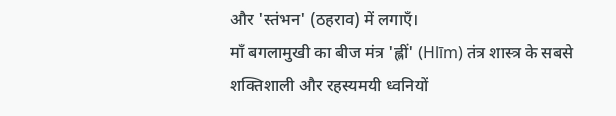और 'स्तंभन' (ठहराव) में लगाएँ।
माँ बगलामुखी का बीज मंत्र 'ह्लीं' (Hlīm) तंत्र शास्त्र के सबसे शक्तिशाली और रहस्यमयी ध्वनियों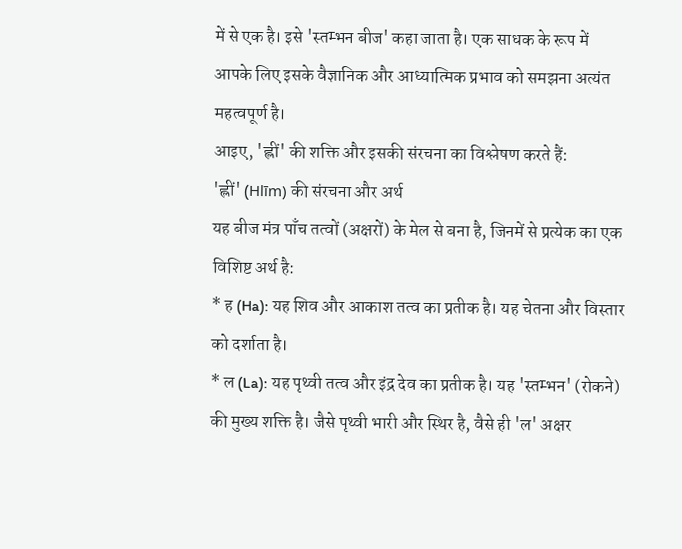में से एक है। इसे 'स्तम्भन बीज' कहा जाता है। एक साधक के रूप में आपके लिए इसके वैज्ञानिक और आध्यात्मिक प्रभाव को समझना अत्यंत महत्वपूर्ण है।
आइए, 'ह्लीं' की शक्ति और इसकी संरचना का विश्लेषण करते हैं:
'ह्लीं' (Hlīm) की संरचना और अर्थ
यह बीज मंत्र पाँच तत्वों (अक्षरों) के मेल से बना है, जिनमें से प्रत्येक का एक विशिष्ट अर्थ है:
* ह (Ha): यह शिव और आकाश तत्व का प्रतीक है। यह चेतना और विस्तार को दर्शाता है।
* ल (La): यह पृथ्वी तत्व और इंद्र देव का प्रतीक है। यह 'स्तम्भन' (रोकने) की मुख्य शक्ति है। जैसे पृथ्वी भारी और स्थिर है, वैसे ही 'ल' अक्षर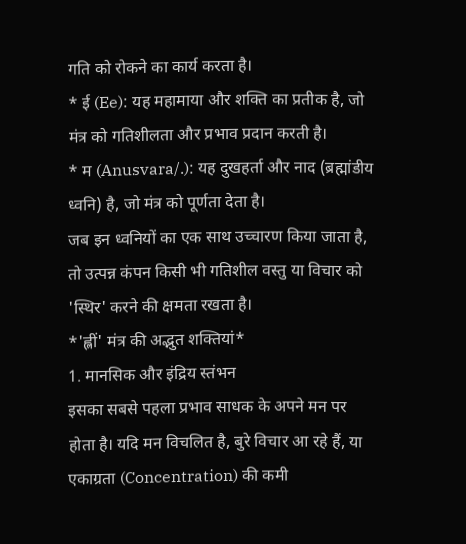गति को रोकने का कार्य करता है।
* ई (Ee): यह महामाया और शक्ति का प्रतीक है, जो मंत्र को गतिशीलता और प्रभाव प्रदान करती है।
* म (Anusvara/.): यह दुखहर्ता और नाद (ब्रह्मांडीय ध्वनि) है, जो मंत्र को पूर्णता देता है।
जब इन ध्वनियों का एक साथ उच्चारण किया जाता है, तो उत्पन्न कंपन किसी भी गतिशील वस्तु या विचार को 'स्थिर' करने की क्षमता रखता है।
*'ह्लीं' मंत्र की अद्भुत शक्तियां*
1. मानसिक और इंद्रिय स्तंभन
इसका सबसे पहला प्रभाव साधक के अपने मन पर होता है। यदि मन विचलित है, बुरे विचार आ रहे हैं, या एकाग्रता (Concentration) की कमी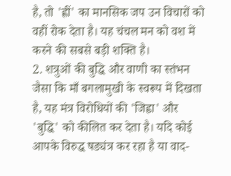है, तो 'ह्लीं' का मानसिक जप उन विचारों को वहीं रोक देता है। यह चंचल मन को वश में करने की सबसे बड़ी शक्ति है।
2. शत्रुओं की बुद्धि और वाणी का स्तंभन
जैसा कि माँ बगलामुखी के स्वरूप में दिखता है, यह मंत्र विरोधियों की 'जिह्वा' और 'बुद्धि' को कीलित कर देता है। यदि कोई आपके विरुद्ध षड्यंत्र कर रहा है या वाद-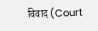विवाद (Court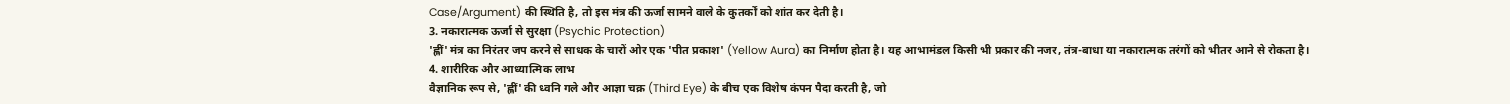Case/Argument) की स्थिति है, तो इस मंत्र की ऊर्जा सामने वाले के कुतर्कों को शांत कर देती है।
3. नकारात्मक ऊर्जा से सुरक्षा (Psychic Protection)
'ह्लीं' मंत्र का निरंतर जप करने से साधक के चारों ओर एक 'पीत प्रकाश' (Yellow Aura) का निर्माण होता है। यह आभामंडल किसी भी प्रकार की नजर, तंत्र-बाधा या नकारात्मक तरंगों को भीतर आने से रोकता है।
4. शारीरिक और आध्यात्मिक लाभ
वैज्ञानिक रूप से, 'ह्लीं' की ध्वनि गले और आज्ञा चक्र (Third Eye) के बीच एक विशेष कंपन पैदा करती है, जो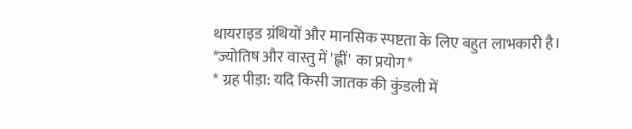थायराइड ग्रंथियों और मानसिक स्पष्टता के लिए बहुत लाभकारी है।
*ज्योतिष और वास्तु में 'ह्लीं' का प्रयोग*
* ग्रह पीड़ा: यदि किसी जातक की कुंडली में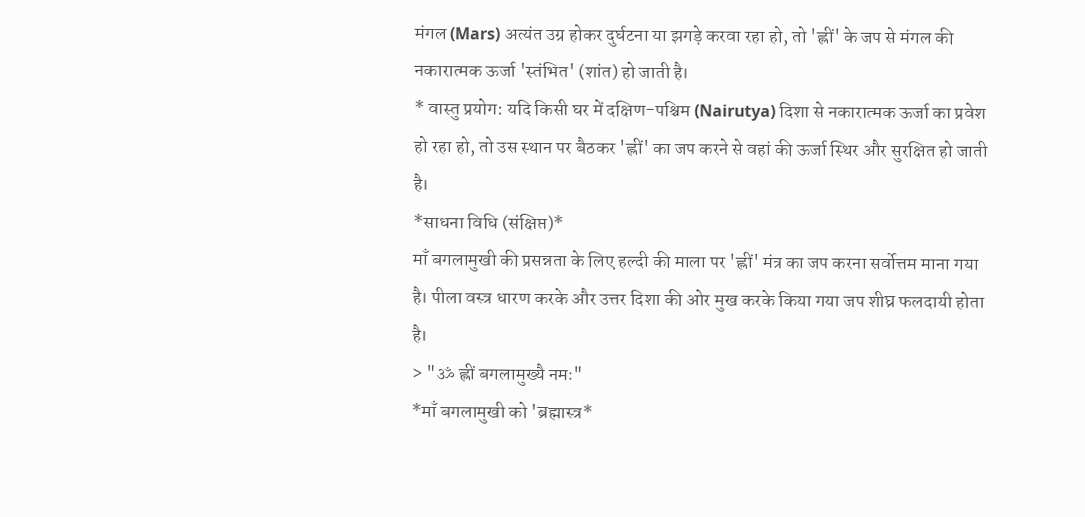मंगल (Mars) अत्यंत उग्र होकर दुर्घटना या झगड़े करवा रहा हो, तो 'ह्लीं' के जप से मंगल की नकारात्मक ऊर्जा 'स्तंभित' (शांत) हो जाती है।
* वास्तु प्रयोग: यदि किसी घर में दक्षिण-पश्चिम (Nairutya) दिशा से नकारात्मक ऊर्जा का प्रवेश हो रहा हो, तो उस स्थान पर बैठकर 'ह्लीं' का जप करने से वहां की ऊर्जा स्थिर और सुरक्षित हो जाती है।
*साधना विधि (संक्षिप्त)*
माँ बगलामुखी की प्रसन्नता के लिए हल्दी की माला पर 'ह्लीं' मंत्र का जप करना सर्वोत्तम माना गया है। पीला वस्त्र धारण करके और उत्तर दिशा की ओर मुख करके किया गया जप शीघ्र फलदायी होता है।
> "ॐ ह्लीं बगलामुख्यै नमः"
*माँ बगलामुखी को 'ब्रह्मास्त्र*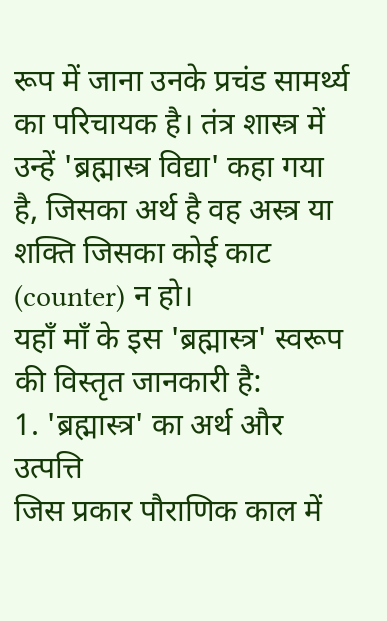रूप में जाना उनके प्रचंड सामर्थ्य का परिचायक है। तंत्र शास्त्र में उन्हें 'ब्रह्मास्त्र विद्या' कहा गया है, जिसका अर्थ है वह अस्त्र या शक्ति जिसका कोई काट (counter) न हो।
यहाँ माँ के इस 'ब्रह्मास्त्र' स्वरूप की विस्तृत जानकारी है:
1. 'ब्रह्मास्त्र' का अर्थ और उत्पत्ति
जिस प्रकार पौराणिक काल में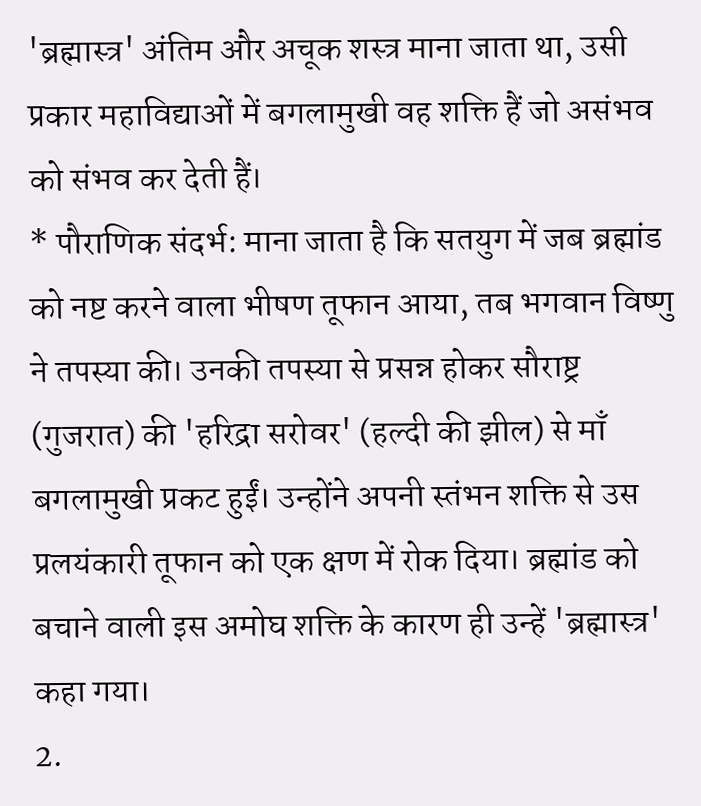'ब्रह्मास्त्र' अंतिम और अचूक शस्त्र माना जाता था, उसी प्रकार महाविद्याओं में बगलामुखी वह शक्ति हैं जो असंभव को संभव कर देती हैं।
* पौराणिक संदर्भ: माना जाता है कि सतयुग में जब ब्रह्मांड को नष्ट करने वाला भीषण तूफान आया, तब भगवान विष्णु ने तपस्या की। उनकी तपस्या से प्रसन्न होकर सौराष्ट्र (गुजरात) की 'हरिद्रा सरोवर' (हल्दी की झील) से माँ बगलामुखी प्रकट हुईं। उन्होंने अपनी स्तंभन शक्ति से उस प्रलयंकारी तूफान को एक क्षण में रोक दिया। ब्रह्मांड को बचाने वाली इस अमोघ शक्ति के कारण ही उन्हें 'ब्रह्मास्त्र' कहा गया।
2.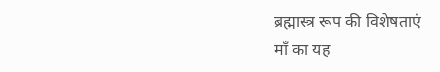ब्रह्मास्त्र रूप की विशेषताएं
माँ का यह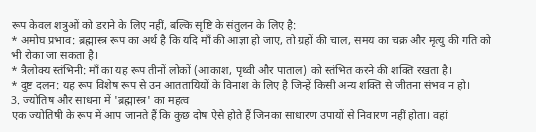रूप केवल शत्रुओं को डराने के लिए नहीं, बल्कि सृष्टि के संतुलन के लिए है:
* अमोघ प्रभाव: ब्रह्मास्त्र रूप का अर्थ है कि यदि माँ की आज्ञा हो जाए, तो ग्रहों की चाल, समय का चक्र और मृत्यु की गति को भी रोका जा सकता है।
* त्रैलोक्य स्तंभिनी: माँ का यह रूप तीनों लोकों (आकाश, पृथ्वी और पाताल) को स्तंभित करने की शक्ति रखता है।
* दुष्ट दलन: यह रूप विशेष रूप से उन आततायियों के विनाश के लिए है जिन्हें किसी अन्य शक्ति से जीतना संभव न हो।
3. ज्योतिष और साधना में 'ब्रह्मास्त्र' का महत्व
एक ज्योतिषी के रूप में आप जानते हैं कि कुछ दोष ऐसे होते हैं जिनका साधारण उपायों से निवारण नहीं होता। वहां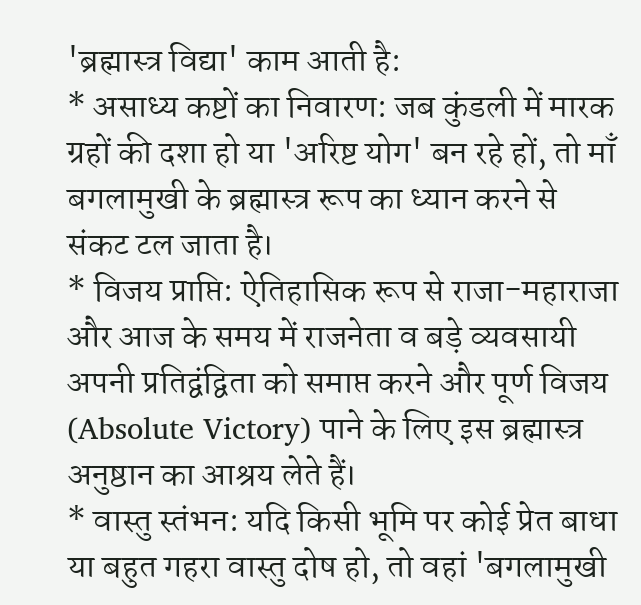'ब्रह्मास्त्र विद्या' काम आती है:
* असाध्य कष्टों का निवारण: जब कुंडली में मारक ग्रहों की दशा हो या 'अरिष्ट योग' बन रहे हों, तो माँ बगलामुखी के ब्रह्मास्त्र रूप का ध्यान करने से संकट टल जाता है।
* विजय प्राप्ति: ऐतिहासिक रूप से राजा-महाराजा और आज के समय में राजनेता व बड़े व्यवसायी अपनी प्रतिद्वंद्विता को समाप्त करने और पूर्ण विजय (Absolute Victory) पाने के लिए इस ब्रह्मास्त्र अनुष्ठान का आश्रय लेते हैं।
* वास्तु स्तंभन: यदि किसी भूमि पर कोई प्रेत बाधा या बहुत गहरा वास्तु दोष हो, तो वहां 'बगलामुखी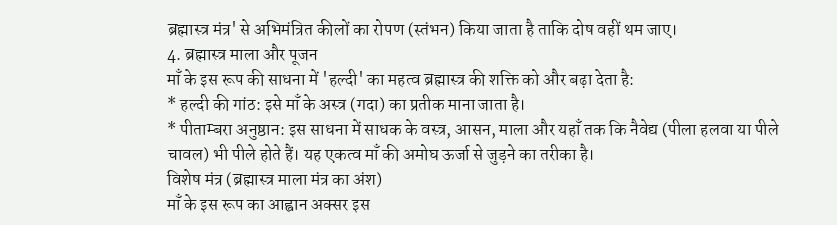ब्रह्मास्त्र मंत्र' से अभिमंत्रित कीलों का रोपण (स्तंभन) किया जाता है ताकि दोष वहीं थम जाए।
4. ब्रह्मास्त्र माला और पूजन
माँ के इस रूप की साधना में 'हल्दी' का महत्व ब्रह्मास्त्र की शक्ति को और बढ़ा देता है:
* हल्दी की गांठ: इसे माँ के अस्त्र (गदा) का प्रतीक माना जाता है।
* पीताम्बरा अनुष्ठान: इस साधना में साधक के वस्त्र, आसन, माला और यहाँ तक कि नैवेद्य (पीला हलवा या पीले चावल) भी पीले होते हैं। यह एकत्व माँ की अमोघ ऊर्जा से जुड़ने का तरीका है।
विशेष मंत्र (ब्रह्मास्त्र माला मंत्र का अंश)
माँ के इस रूप का आह्वान अक्सर इस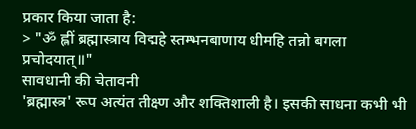प्रकार किया जाता है:
> "ॐ ह्लीं ब्रह्मास्त्राय विद्महे स्तम्भनबाणाय धीमहि तन्नो बगला प्रचोदयात्॥"
सावधानी की चेतावनी
'ब्रह्मास्त्र' रूप अत्यंत तीक्ष्ण और शक्तिशाली है। इसकी साधना कभी भी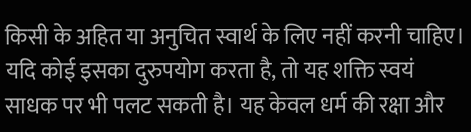किसी के अहित या अनुचित स्वार्थ के लिए नहीं करनी चाहिए। यदि कोई इसका दुरुपयोग करता है, तो यह शक्ति स्वयं साधक पर भी पलट सकती है। यह केवल धर्म की रक्षा और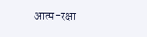आत्म-रक्षा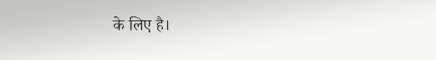के लिए है।